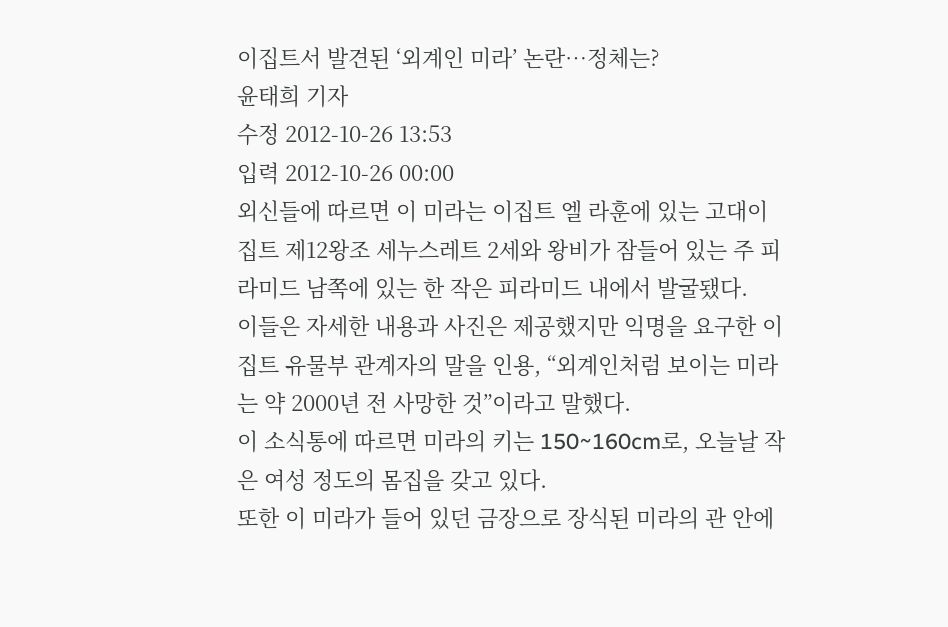이집트서 발견된 ‘외계인 미라’ 논란…정체는?
윤태희 기자
수정 2012-10-26 13:53
입력 2012-10-26 00:00
외신들에 따르면 이 미라는 이집트 엘 라훈에 있는 고대이집트 제12왕조 세누스레트 2세와 왕비가 잠들어 있는 주 피라미드 남쪽에 있는 한 작은 피라미드 내에서 발굴됐다.
이들은 자세한 내용과 사진은 제공했지만 익명을 요구한 이집트 유물부 관계자의 말을 인용, “외계인처럼 보이는 미라는 약 2000년 전 사망한 것”이라고 말했다.
이 소식통에 따르면 미라의 키는 150~160cm로, 오늘날 작은 여성 정도의 몸집을 갖고 있다.
또한 이 미라가 들어 있던 금장으로 장식된 미라의 관 안에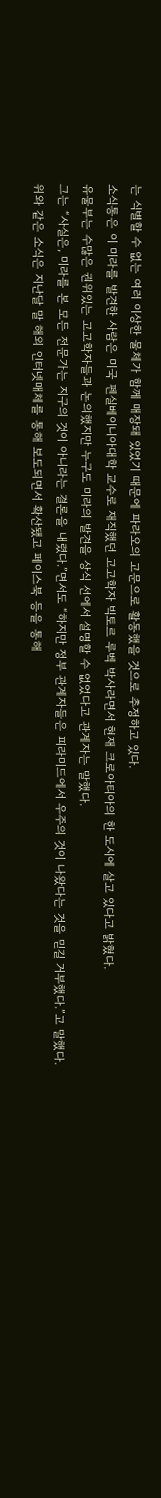는 식별할 수 없는 여러 이상한 물체가 함께 매장돼 있었기 때문에 파라오의 고문으로 활동했을 것으로 추정하고 있다.
소식통은 이 미라를 발견한 사람은 미국 펜실베이니아대학 교수로 재직했던 고고학자 빅토르 루벡 박사라면서 현재 크로아티아의 한 도시에 살고 있다고 밝혔다.
유물부는 수많은 권위있는 고고학자들과 논의했지만 누구도 미라의 발견을 상식 선에서 설명할 수 없었다고 관계자는 말했다.
그는 “사실은, 미라를 본 모든 전문가는 지구의 것이 아니라는 결론을 내렸다.”면서도 “하지만 정부 관계자들은 피라미드에서 우주의 것이 나왔다는 것을 믿길 거부했다.”고 말했다.
위와 같은 소식은 지난달 말 해외 인터넷매체를 통해 보도되면서 확산됐고 페이스북 등을 통해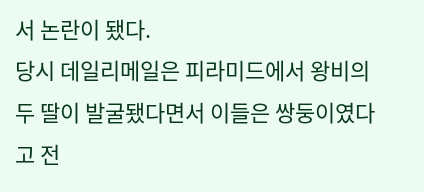서 논란이 됐다.
당시 데일리메일은 피라미드에서 왕비의 두 딸이 발굴됐다면서 이들은 쌍둥이였다고 전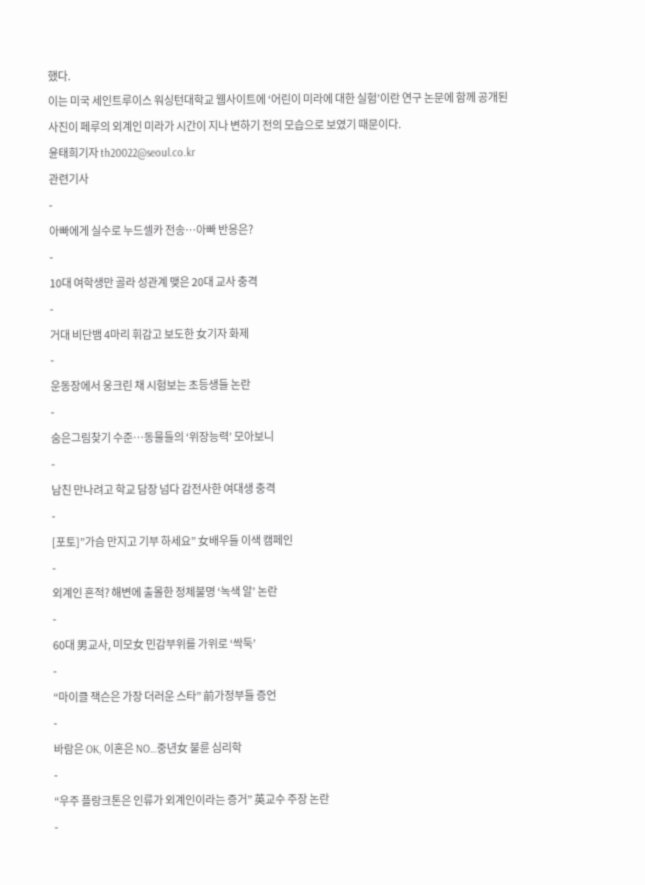했다.
이는 미국 세인트루이스 워싱턴대학교 웹사이트에 ‘어린이 미라에 대한 실험’이란 연구 논문에 함께 공개된 사진이 페루의 외계인 미라가 시간이 지나 변하기 전의 모습으로 보였기 때문이다.
윤태희기자 th20022@seoul.co.kr
관련기사
-
아빠에게 실수로 누드셀카 전송…아빠 반응은?
-
10대 여학생만 골라 성관계 맺은 20대 교사 충격
-
거대 비단뱀 4마리 휘감고 보도한 女기자 화제
-
운동장에서 웅크린 채 시험보는 초등생들 논란
-
숨은그림찾기 수준…동물들의 ‘위장능력’ 모아보니
-
남친 만나려고 학교 담장 넘다 감전사한 여대생 충격
-
[포토]”가슴 만지고 기부 하세요” 女배우들 이색 캠페인
-
외계인 흔적? 해변에 출몰한 정체불명 ‘녹색 알’ 논란
-
60대 男교사, 미모女 민감부위를 가위로 ‘싹둑’
-
“마이클 잭슨은 가장 더러운 스타” 前가정부들 증언
-
바람은 OK, 이혼은 NO…중년女 불륜 심리학
-
“우주 플랑크톤은 인류가 외계인이라는 증거” 英교수 주장 논란
-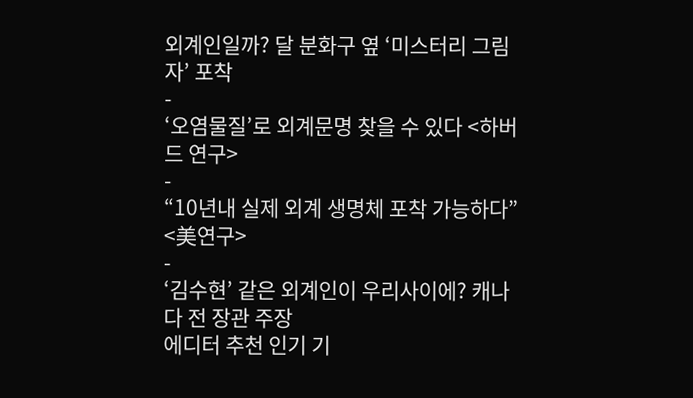외계인일까? 달 분화구 옆 ‘미스터리 그림자’ 포착
-
‘오염물질’로 외계문명 찾을 수 있다 <하버드 연구>
-
“10년내 실제 외계 생명체 포착 가능하다” <美연구>
-
‘김수현’ 같은 외계인이 우리사이에? 캐나다 전 장관 주장
에디터 추천 인기 기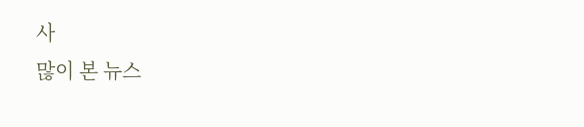사
많이 본 뉴스